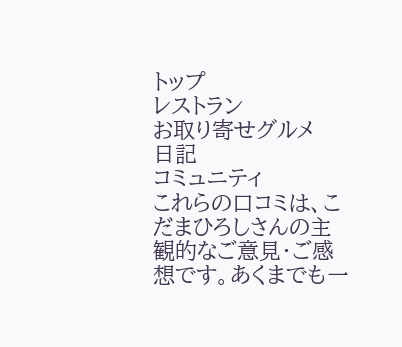トップ
レストラン
お取り寄せグルメ
日記
コミュニティ
これらの口コミは、こだまひろしさんの主観的なご意見・ご感想です。あくまでも一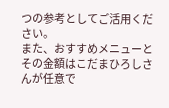つの参考としてご活用ください。
また、おすすめメニューとその金額はこだまひろしさんが任意で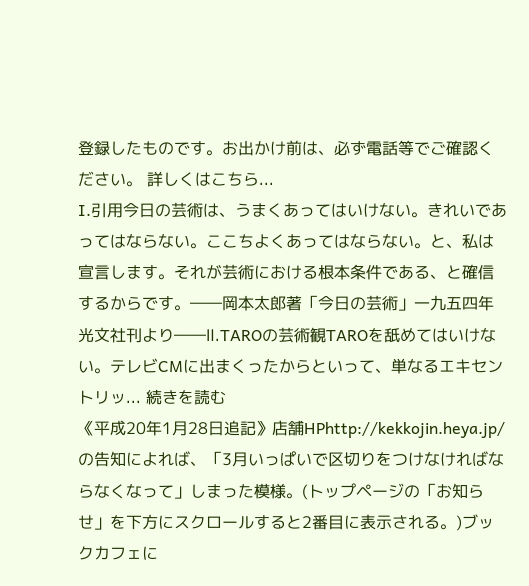登録したものです。お出かけ前は、必ず電話等でご確認ください。 詳しくはこちら...
I.引用今日の芸術は、うまくあってはいけない。きれいであってはならない。ここちよくあってはならない。と、私は宣言します。それが芸術における根本条件である、と確信するからです。――岡本太郎著「今日の芸術」一九五四年光文社刊より――Ⅱ.TAROの芸術観TAROを舐めてはいけない。テレビCMに出まくったからといって、単なるエキセントリッ... 続きを読む
《平成20年1月28日追記》店舗HPhttp://kekkojin.heya.jp/の告知によれば、「3月いっぱいで区切りをつけなければならなくなって」しまった模様。(トップページの「お知らせ」を下方にスクロールすると2番目に表示される。)ブックカフェに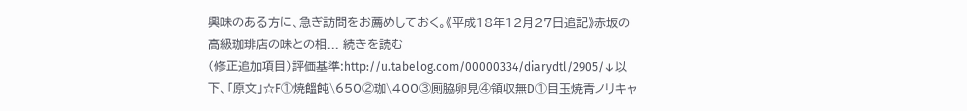興味のある方に、急ぎ訪問をお薦めしておく。《平成18年12月27日追記》赤坂の高級珈琲店の味との相... 続きを読む
(修正追加項目)評価基準:http://u.tabelog.com/00000334/diarydtl/2905/↓以下、「原文」☆F①焼饂飩\650②珈\400③厠脇卵見④領収無D①目玉焼青ノリキャ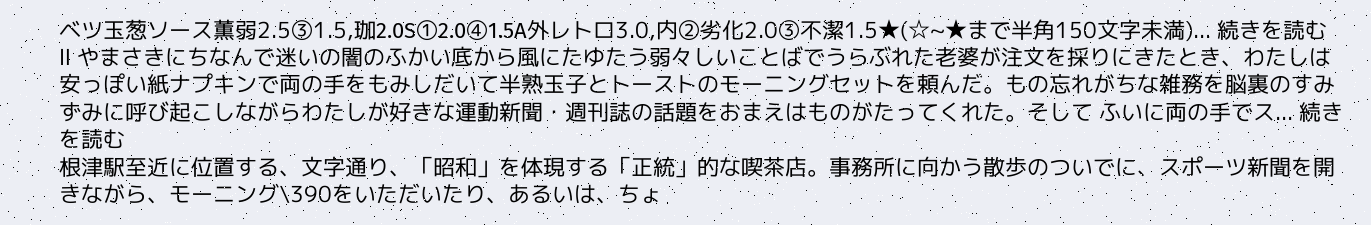ベツ玉葱ソース薫弱2.5③1.5,珈2.0S①2.0④1.5A外レトロ3.0,内②劣化2.0③不潔1.5★(☆~★まで半角150文字未満)... 続きを読む
Ⅱ やまさきにちなんで迷いの闇のふかい底から風にたゆたう弱々しいことばでうらぶれた老婆が注文を採りにきたとき、わたしは 安っぽい紙ナプキンで両の手をもみしだいて半熟玉子とトーストのモーニングセットを頼んだ。もの忘れがちな雑務を脳裏のすみずみに呼び起こしながらわたしが好きな運動新聞・週刊誌の話題をおまえはものがたってくれた。そして ふいに両の手でス... 続きを読む
根津駅至近に位置する、文字通り、「昭和」を体現する「正統」的な喫茶店。事務所に向かう散歩のついでに、スポーツ新聞を開きながら、モーニング\390をいただいたり、あるいは、ちょ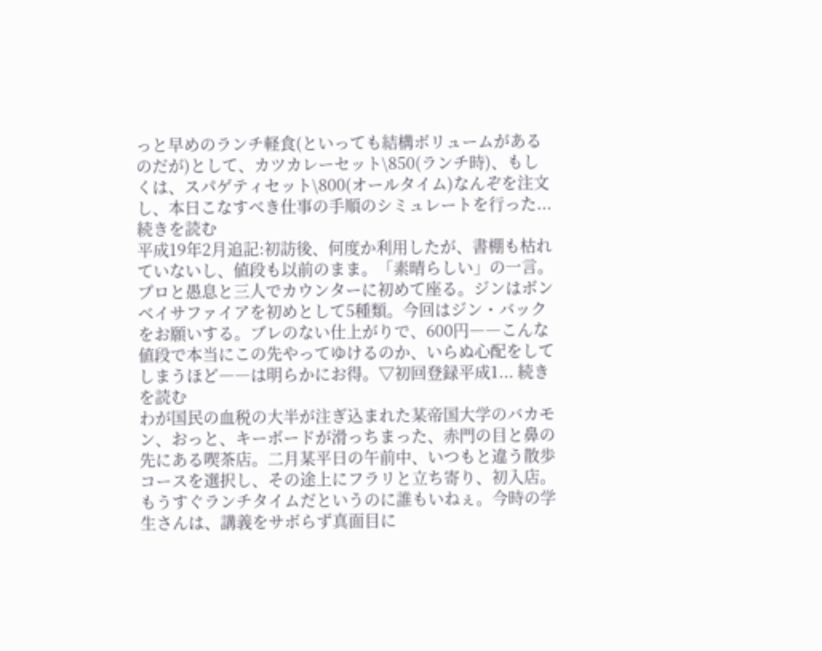っと早めのランチ軽食(といっても結構ボリュームがあるのだが)として、カツカレーセット\850(ランチ時)、もしくは、スパゲティセット\800(オールタイム)なんぞを注文し、本日こなすべき仕事の手順のシミュレートを行った... 続きを読む
平成19年2月追記:初訪後、何度か利用したが、書棚も枯れていないし、値段も以前のまま。「素晴らしい」の一言。プロと愚息と三人でカウンターに初めて座る。ジンはボンベイサファイアを初めとして5種類。今回はジン・バックをお願いする。ブレのない仕上がりで、600円――こんな値段で本当にこの先やってゆけるのか、いらぬ心配をしてしまうほど――は明らかにお得。▽初回登録平成1... 続きを読む
わが国民の血税の大半が注ぎ込まれた某帝国大学のバカモン、おっと、キーボードが滑っちまった、赤門の目と鼻の先にある喫茶店。二月某平日の午前中、いつもと違う散歩コースを選択し、その途上にフラリと立ち寄り、初入店。もうすぐランチタイムだというのに誰もいねぇ。今時の学生さんは、講義をサボらず真面目に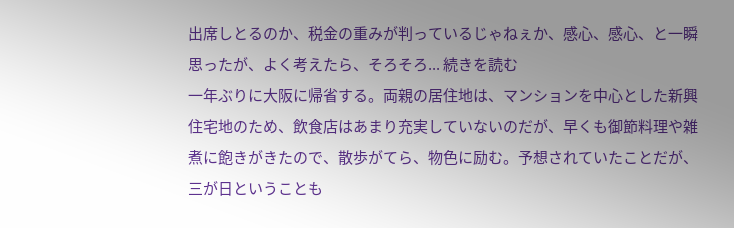出席しとるのか、税金の重みが判っているじゃねぇか、感心、感心、と一瞬思ったが、よく考えたら、そろそろ... 続きを読む
一年ぶりに大阪に帰省する。両親の居住地は、マンションを中心とした新興住宅地のため、飲食店はあまり充実していないのだが、早くも御節料理や雑煮に飽きがきたので、散歩がてら、物色に励む。予想されていたことだが、三が日ということも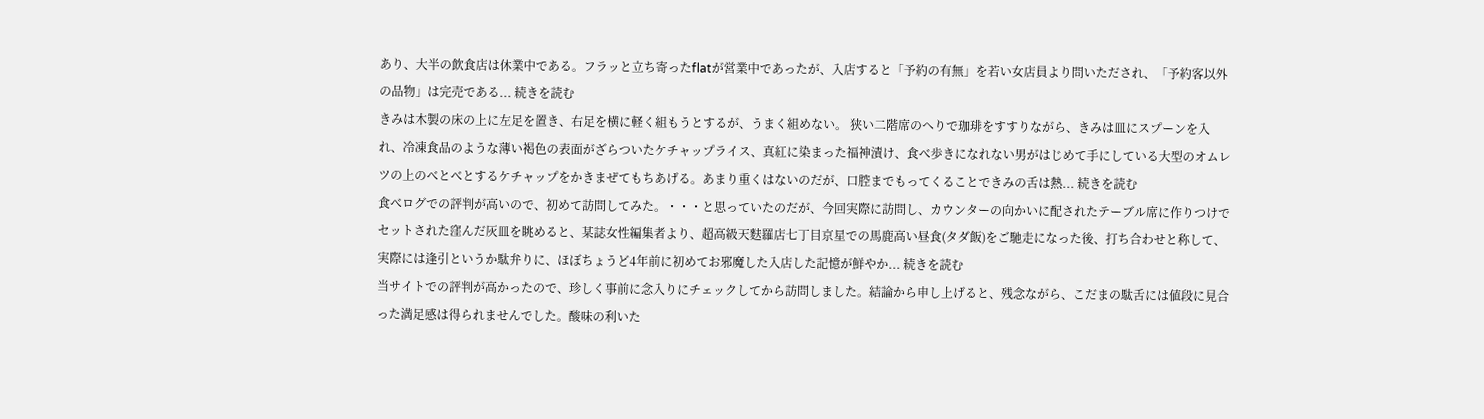あり、大半の飲食店は休業中である。フラッと立ち寄ったflatが営業中であったが、入店すると「予約の有無」を若い女店員より問いただされ、「予約客以外の品物」は完売である... 続きを読む
きみは木製の床の上に左足を置き、右足を横に軽く組もうとするが、うまく組めない。 狭い二階席のへりで珈琲をすすりながら、きみは皿にスプーンを入れ、冷凍食品のような薄い褐色の表面がざらついたケチャップライス、真紅に染まった福神漬け、食べ歩きになれない男がはじめて手にしている大型のオムレツの上のべとべとするケチャップをかきまぜてもちあげる。あまり重くはないのだが、口腔までもってくることできみの舌は熱... 続きを読む
食べログでの評判が高いので、初めて訪問してみた。・・・と思っていたのだが、今回実際に訪問し、カウンターの向かいに配されたテーブル席に作りつけでセットされた窪んだ灰皿を眺めると、某誌女性編集者より、超高級天麩羅店七丁目京星での馬鹿高い昼食(タダ飯)をご馳走になった後、打ち合わせと称して、実際には逢引というか駄弁りに、ほぼちょうど4年前に初めてお邪魔した入店した記憶が鮮やか... 続きを読む
当サイトでの評判が高かったので、珍しく事前に念入りにチェックしてから訪問しました。結論から申し上げると、残念ながら、こだまの駄舌には値段に見合った満足感は得られませんでした。酸味の利いた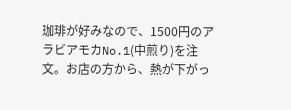珈琲が好みなので、1500円のアラビアモカNo.1(中煎り)を注文。お店の方から、熱が下がっ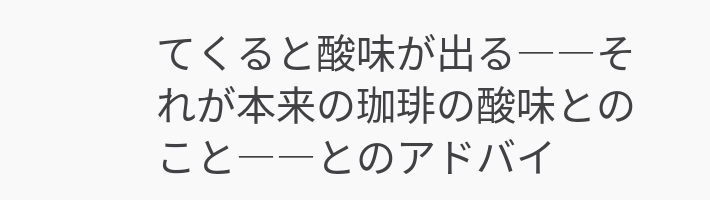てくると酸味が出る――それが本来の珈琲の酸味とのこと――とのアドバイ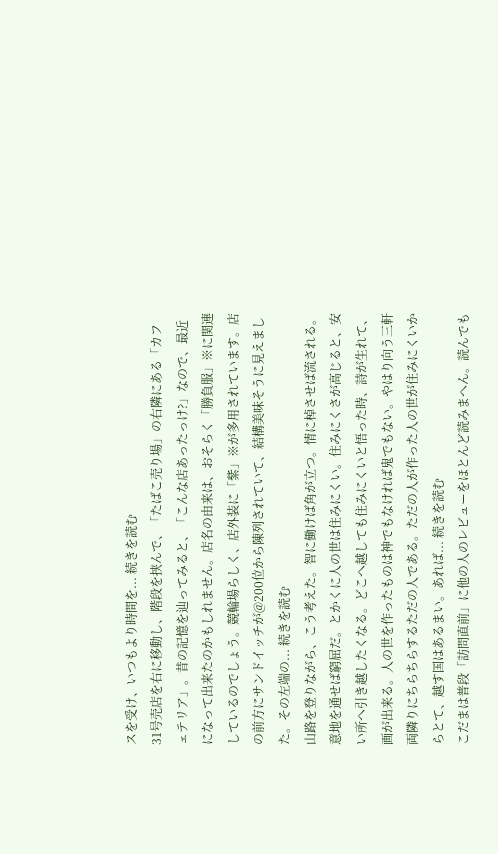スを受け、いつもより時間を... 続きを読む
31号売店を右に移動し、階段を挟んで、「たばこ売り場」の右隣にある「カフェテリア」。昔の記憶を辿ってみると、「こんな店あったっけ?」なので、最近になって出来たのかもしれません。店名の由来は、おそらく「勝負服」※に関連しているのでしょう。競輪場らしく、店外装に「紫」※が多用されています。店の前方にサンドイッチが@200位から陳列されていて、結構美味そうに見えました。その左端の... 続きを読む
山路を登りながら、こう考えた。智に働けば角が立つ。情に棹させば流される。意地を通せば窮屈だ。とかくに人の世は住みにくい。住みにくさが高じると、安い所へ引き越したくなる。どこへ越しても住みにくいと悟った時、詩が生れて、画が出来る。人の世を作ったものは神でもなければ鬼でもない。やはり向う三軒両隣りにちらちらするただの人である。ただの人が作った人の世が住みにくいからとて、越す国はあるまい。あれば... 続きを読む
こだまは普段「訪問直前」に他の人のレビューをほとんど読みまへん。読んでも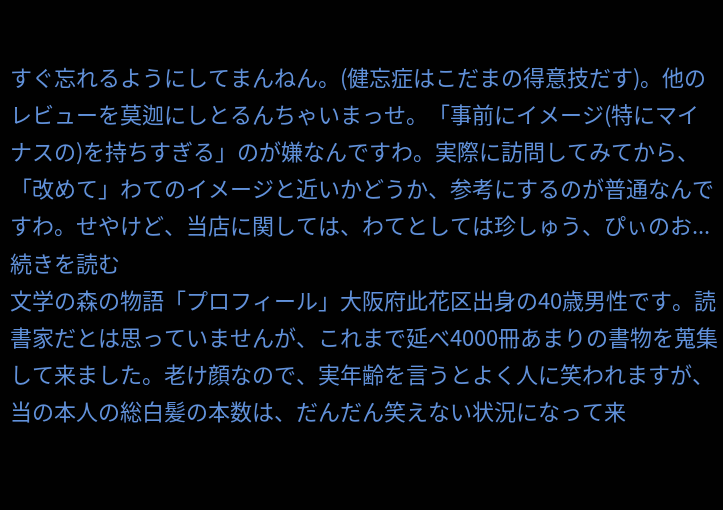すぐ忘れるようにしてまんねん。(健忘症はこだまの得意技だす)。他のレビューを莫迦にしとるんちゃいまっせ。「事前にイメージ(特にマイナスの)を持ちすぎる」のが嫌なんですわ。実際に訪問してみてから、「改めて」わてのイメージと近いかどうか、参考にするのが普通なんですわ。せやけど、当店に関しては、わてとしては珍しゅう、ぴぃのお... 続きを読む
文学の森の物語「プロフィール」大阪府此花区出身の40歳男性です。読書家だとは思っていませんが、これまで延べ4000冊あまりの書物を蒐集して来ました。老け顔なので、実年齢を言うとよく人に笑われますが、当の本人の総白髪の本数は、だんだん笑えない状況になって来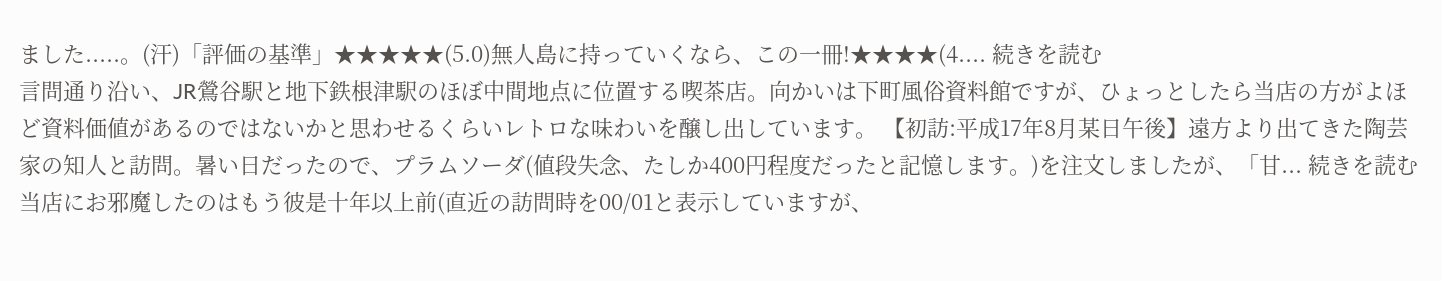ました.....。(汗)「評価の基準」★★★★★(5.0)無人島に持っていくなら、この一冊!★★★★(4.... 続きを読む
言問通り沿い、JR鶯谷駅と地下鉄根津駅のほぼ中間地点に位置する喫茶店。向かいは下町風俗資料館ですが、ひょっとしたら当店の方がよほど資料価値があるのではないかと思わせるくらいレトロな味わいを醸し出しています。 【初訪:平成17年8月某日午後】遠方より出てきた陶芸家の知人と訪問。暑い日だったので、プラムソーダ(値段失念、たしか400円程度だったと記憶します。)を注文しましたが、「甘... 続きを読む
当店にお邪魔したのはもう彼是十年以上前(直近の訪問時を00/01と表示していますが、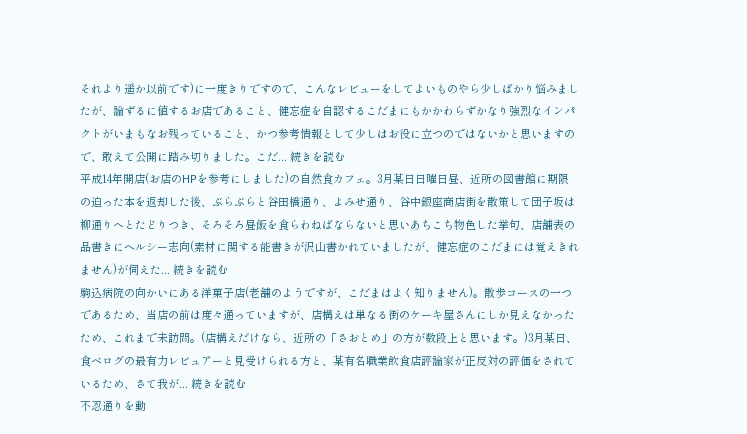それより遥か以前です)に一度きりですので、こんなレビューをしてよいものやら少しばかり悩みましたが、論ずるに値するお店であること、健忘症を自認するこだまにもかかわらずかなり強烈なインパクトがいまもなお残っていること、かつ参考情報として少しはお役に立つのではないかと思いますので、敢えて公開に踏み切りました。こだ... 続きを読む
平成14年開店(お店のHPを参考にしました)の自然食カフェ。3月某日日曜日昼、近所の図書館に期限の迫った本を返却した後、ぶらぶらと谷田橋通り、よみせ通り、谷中銀座商店街を散策して団子坂は柳通りへとたどりつき、そろそろ昼飯を食らわねばならないと思いあちこち物色した挙句、店舗表の品書きにヘルシー志向(素材に関する能書きが沢山書かれていましたが、健忘症のこだまには覚えきれません)が伺えた... 続きを読む
駒込病院の向かいにある洋菓子店(老舗のようですが、こだまはよく知りません)。散歩コースの一つであるため、当店の前は度々通っていますが、店構えは単なる街のケーキ屋さんにしか見えなかったため、これまで未訪問。(店構えだけなら、近所の「さおとめ」の方が数段上と思います。)3月某日、食べログの最有力レビュアーと見受けられる方と、某有名職業飲食店評論家が正反対の評価をされているため、さて我が... 続きを読む
不忍通りを動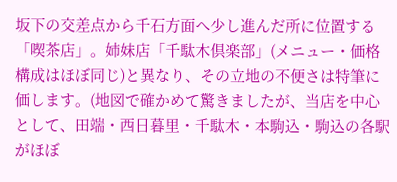坂下の交差点から千石方面へ少し進んだ所に位置する「喫茶店」。姉妹店「千駄木倶楽部」(メニュー・価格構成はほぼ同じ)と異なり、その立地の不便さは特筆に価します。(地図で確かめて驚きましたが、当店を中心として、田端・西日暮里・千駄木・本駒込・駒込の各駅がほぼ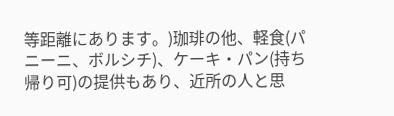等距離にあります。)珈琲の他、軽食(パニーニ、ボルシチ)、ケーキ・パン(持ち帰り可)の提供もあり、近所の人と思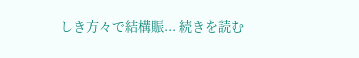しき方々で結構賑... 続きを読む